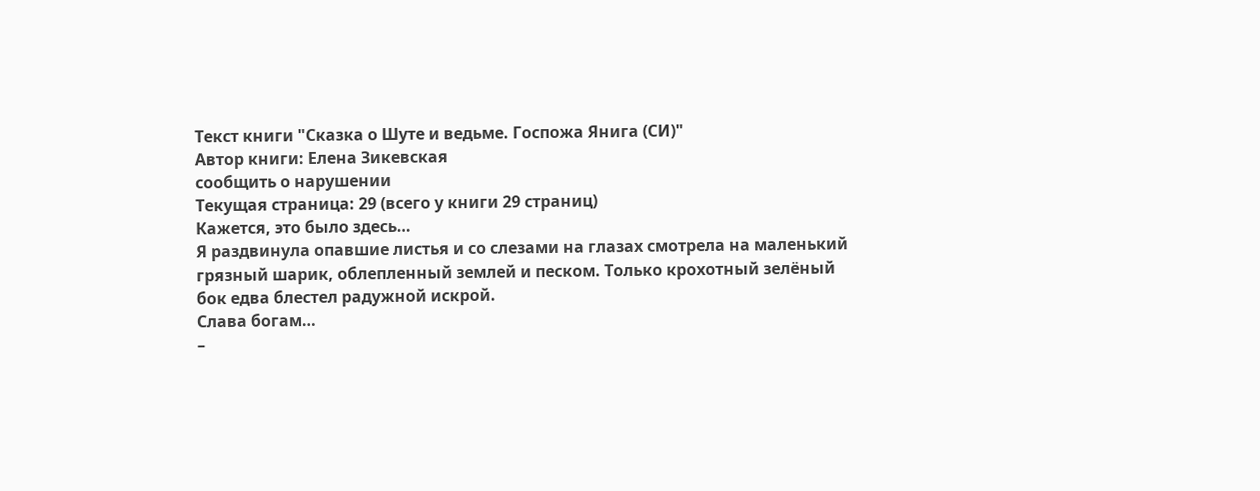Текст книги "Сказка о Шуте и ведьме. Госпожа Янига (СИ)"
Автор книги: Елена Зикевская
сообщить о нарушении
Текущая страница: 29 (всего у книги 29 страниц)
Кажется, это было здесь…
Я раздвинула опавшие листья и со слезами на глазах смотрела на маленький грязный шарик, облепленный землей и песком. Только крохотный зелёный бок едва блестел радужной искрой.
Слава богам…
–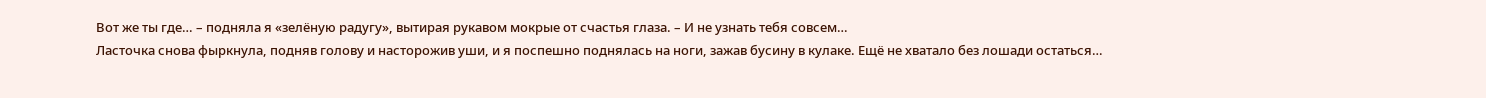Вот же ты где… – подняла я «зелёную радугу», вытирая рукавом мокрые от счастья глаза. – И не узнать тебя совсем…
Ласточка снова фыркнула, подняв голову и насторожив уши, и я поспешно поднялась на ноги, зажав бусину в кулаке. Ещё не хватало без лошади остаться…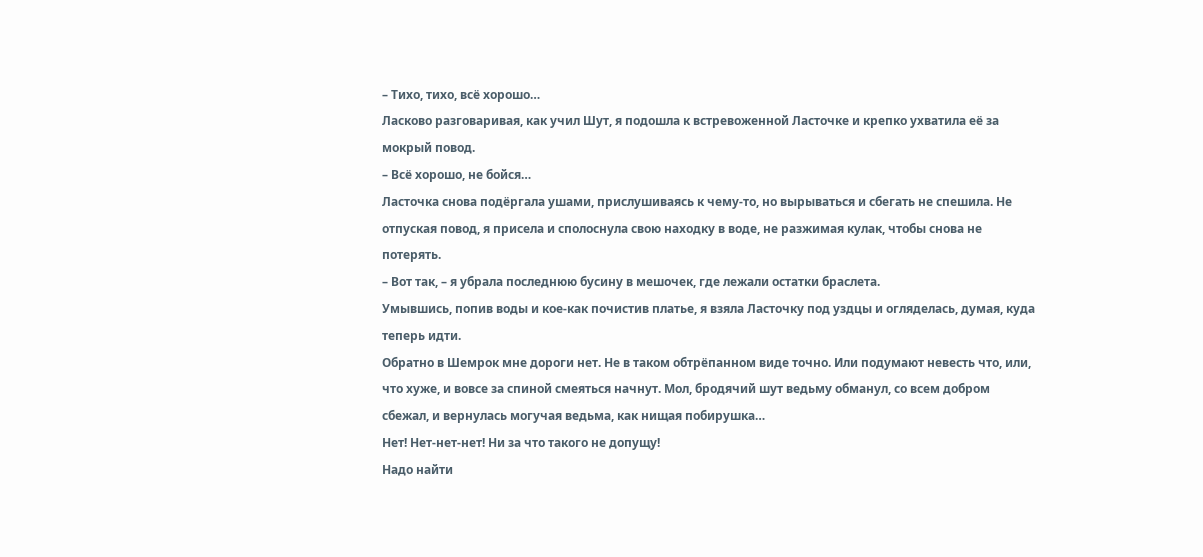– Тихо, тихо, всё хорошо…
Ласково разговаривая, как учил Шут, я подошла к встревоженной Ласточке и крепко ухватила её за мокрый повод.
– Всё хорошо, не бойся…
Ласточка снова подёргала ушами, прислушиваясь к чему-то, но вырываться и сбегать не спешила. Не отпуская повод, я присела и сполоснула свою находку в воде, не разжимая кулак, чтобы снова не потерять.
– Вот так, – я убрала последнюю бусину в мешочек, где лежали остатки браслета.
Умывшись, попив воды и кое-как почистив платье, я взяла Ласточку под уздцы и огляделась, думая, куда теперь идти.
Обратно в Шемрок мне дороги нет. Не в таком обтрёпанном виде точно. Или подумают невесть что, или, что хуже, и вовсе за спиной смеяться начнут. Мол, бродячий шут ведьму обманул, со всем добром сбежал, и вернулась могучая ведьма, как нищая побирушка…
Нет! Нет-нет-нет! Ни за что такого не допущу!
Надо найти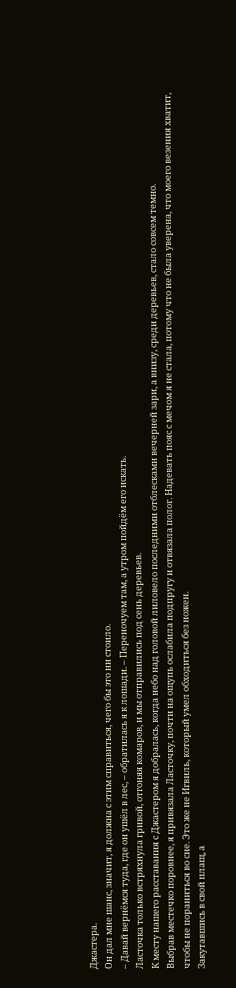Джастера.
Он дал мне шанс, значит, я должна с этим справиться, чего бы это ни стоило.
– Давай вернёмся туда, где он ушёл в лес, – обратилась я к лошади. – Переночуем там, а утром пойдём его искать.
Ласточка только встряхнула гривой, отгоняя комаров, и мы отправились под сень деревьев.
К месту нашего расставания с Джастером я добралась, когда небо над головой лиловело последними отблесками вечерней зари, а внизу, среди деревьев, стало совсем темно.
Выбрав местечко поровнее, я привязала Ласточку, почти на ощупь ослабила подпругу и отвязала полог. Надевать пояс с мечом я не стала, потому что не была уверена, что моего везения хватит, чтобы не пораниться во сне. Это же не Игвиль, который умел обходиться без ножен.
Закутавшись в свой плащ, а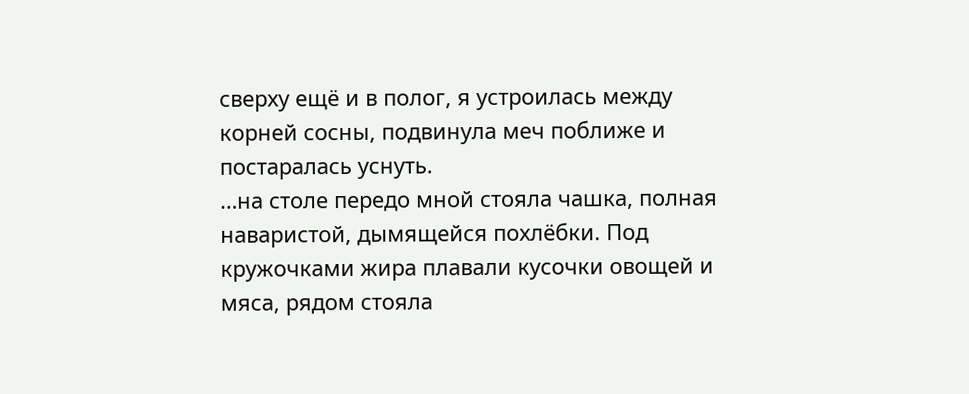сверху ещё и в полог, я устроилась между корней сосны, подвинула меч поближе и постаралась уснуть.
…на столе передо мной стояла чашка, полная наваристой, дымящейся похлёбки. Под кружочками жира плавали кусочки овощей и мяса, рядом стояла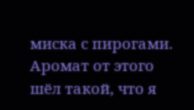миска с пирогами. Аромат от этого шёл такой, что я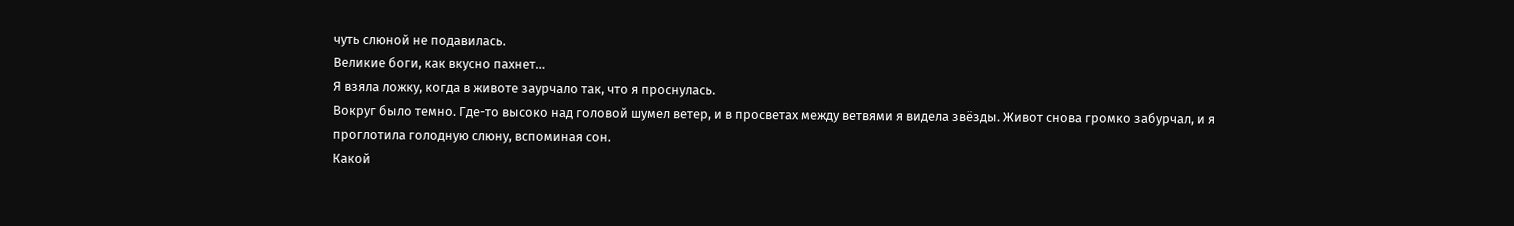чуть слюной не подавилась.
Великие боги, как вкусно пахнет…
Я взяла ложку, когда в животе заурчало так, что я проснулась.
Вокруг было темно. Где-то высоко над головой шумел ветер, и в просветах между ветвями я видела звёзды. Живот снова громко забурчал, и я проглотила голодную слюну, вспоминая сон.
Какой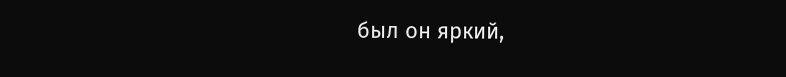был он яркий,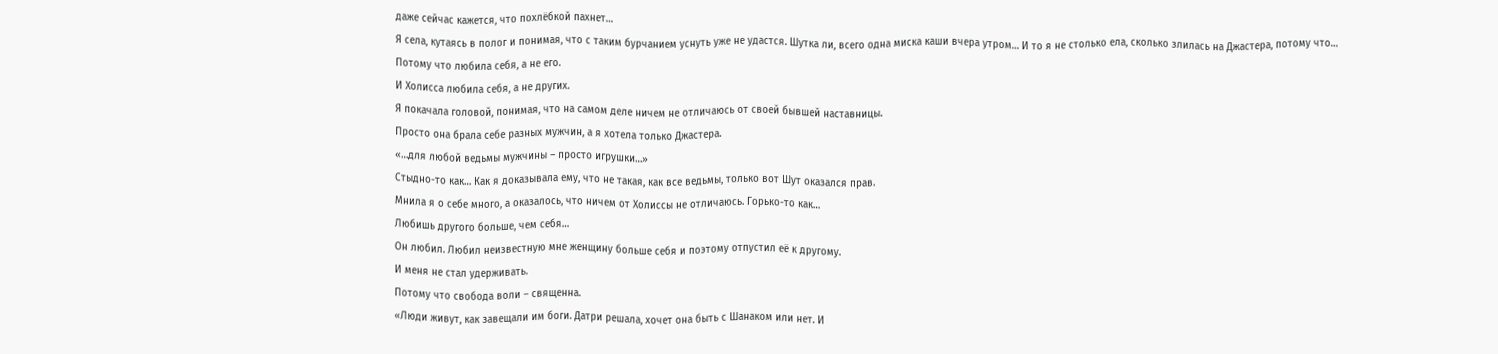даже сейчас кажется, что похлёбкой пахнет…
Я села, кутаясь в полог и понимая, что с таким бурчанием уснуть уже не удастся. Шутка ли, всего одна миска каши вчера утром… И то я не столько ела, сколько злилась на Джастера, потому что…
Потому что любила себя, а не его.
И Холисса любила себя, а не других.
Я покачала головой, понимая, что на самом деле ничем не отличаюсь от своей бывшей наставницы.
Просто она брала себе разных мужчин, а я хотела только Джастера.
«…для любой ведьмы мужчины – просто игрушки…»
Стыдно-то как… Как я доказывала ему, что не такая, как все ведьмы, только вот Шут оказался прав.
Мнила я о себе много, а оказалось, что ничем от Холиссы не отличаюсь. Горько-то как…
Любишь другого больше, чем себя…
Он любил. Любил неизвестную мне женщину больше себя и поэтому отпустил её к другому.
И меня не стал удерживать.
Потому что свобода воли – священна.
«Люди живут, как завещали им боги. Датри решала, хочет она быть с Шанаком или нет. И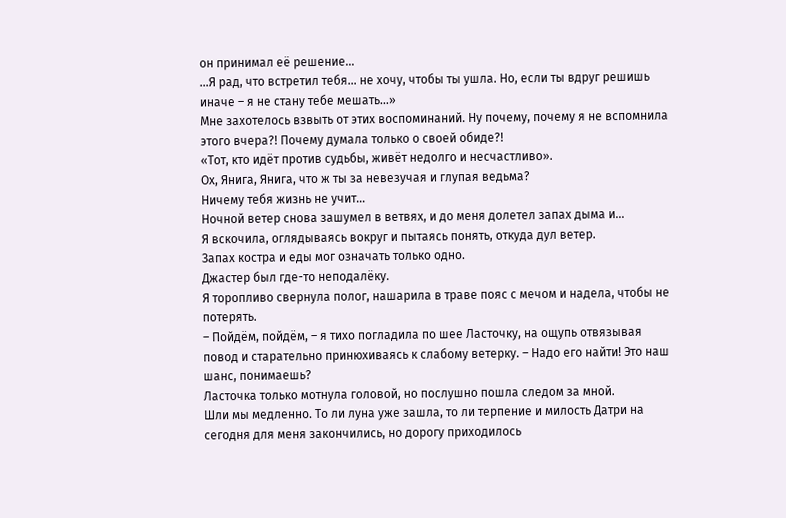он принимал её решение…
…Я рад, что встретил тебя… не хочу, чтобы ты ушла. Но, если ты вдруг решишь иначе – я не стану тебе мешать…»
Мне захотелось взвыть от этих воспоминаний. Ну почему, почему я не вспомнила этого вчера?! Почему думала только о своей обиде?!
«Тот, кто идёт против судьбы, живёт недолго и несчастливо».
Ох, Янига, Янига, что ж ты за невезучая и глупая ведьма?
Ничему тебя жизнь не учит…
Ночной ветер снова зашумел в ветвях, и до меня долетел запах дыма и…
Я вскочила, оглядываясь вокруг и пытаясь понять, откуда дул ветер.
Запах костра и еды мог означать только одно.
Джастер был где-то неподалёку.
Я торопливо свернула полог, нашарила в траве пояс с мечом и надела, чтобы не потерять.
– Пойдём, пойдём, – я тихо погладила по шее Ласточку, на ощупь отвязывая повод и старательно принюхиваясь к слабому ветерку. – Надо его найти! Это наш шанс, понимаешь?
Ласточка только мотнула головой, но послушно пошла следом за мной.
Шли мы медленно. То ли луна уже зашла, то ли терпение и милость Датри на сегодня для меня закончились, но дорогу приходилось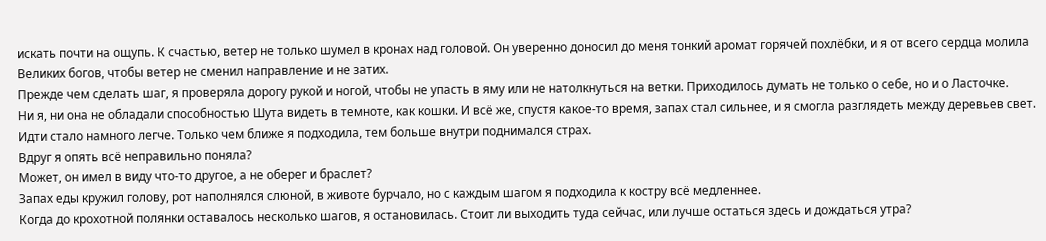искать почти на ощупь. К счастью, ветер не только шумел в кронах над головой. Он уверенно доносил до меня тонкий аромат горячей похлёбки, и я от всего сердца молила Великих богов, чтобы ветер не сменил направление и не затих.
Прежде чем сделать шаг, я проверяла дорогу рукой и ногой, чтобы не упасть в яму или не натолкнуться на ветки. Приходилось думать не только о себе, но и о Ласточке.
Ни я, ни она не обладали способностью Шута видеть в темноте, как кошки. И всё же, спустя какое-то время, запах стал сильнее, и я смогла разглядеть между деревьев свет.
Идти стало намного легче. Только чем ближе я подходила, тем больше внутри поднимался страх.
Вдруг я опять всё неправильно поняла?
Может, он имел в виду что-то другое, а не оберег и браслет?
Запах еды кружил голову, рот наполнялся слюной, в животе бурчало, но с каждым шагом я подходила к костру всё медленнее.
Когда до крохотной полянки оставалось несколько шагов, я остановилась. Стоит ли выходить туда сейчас, или лучше остаться здесь и дождаться утра?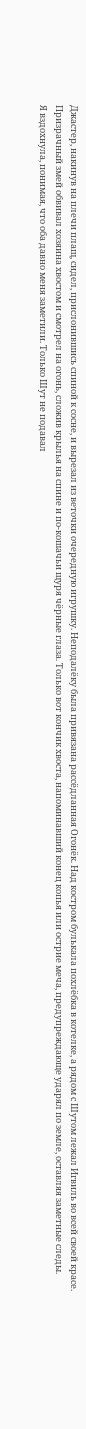Джастер, накинув на плечи плащ, сидел, прислонившись спиной к сосне, и вырезал из веточки очередную игрушку. Неподалёку была привязана рассёдланная Огонёк. Над костром булькала похлёбка в котелке, а рядом с Шутом лежал Игвиль во всей своей красе.
Призрачный змей обвивал хозяина хвостом и смотрел на огонь, сложив крылья на спине и по-кошачьи щуря чёрные глаза. Только вот кончик хвоста, напоминавший конец копья или острие меча, предупреждающе ударял по земле, оставляя заметные следы.
Я вздохнула, понимая, что оба давно меня заметили. Только Шут не подавал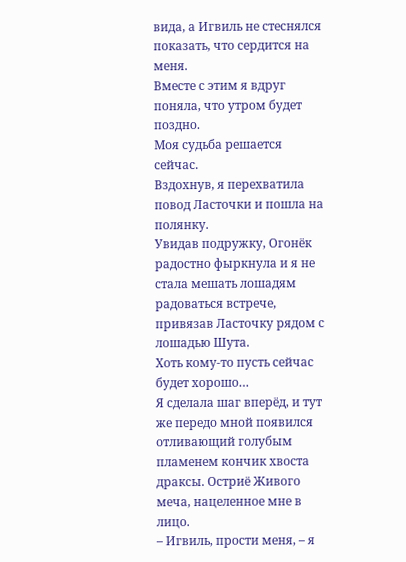вида, а Игвиль не стеснялся показать, что сердится на меня.
Вместе с этим я вдруг поняла, что утром будет поздно.
Моя судьба решается сейчас.
Вздохнув, я перехватила повод Ласточки и пошла на полянку.
Увидав подружку, Огонёк радостно фыркнула и я не стала мешать лошадям радоваться встрече, привязав Ласточку рядом с лошадью Шута.
Хоть кому-то пусть сейчас будет хорошо…
Я сделала шаг вперёд, и тут же передо мной появился отливающий голубым пламенем кончик хвоста драксы. Остриё Живого меча, нацеленное мне в лицо.
– Игвиль, прости меня, – я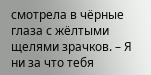смотрела в чёрные глаза с жёлтыми щелями зрачков. – Я ни за что тебя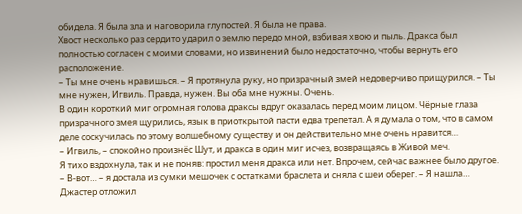обидела. Я была зла и наговорила глупостей. Я была не права.
Хвост несколько раз сердито ударил о землю передо мной, взбивая хвою и пыль. Дракса был полностью согласен с моими словами, но извинений было недостаточно, чтобы вернуть его расположение.
– Ты мне очень нравишься. – Я протянула руку, но призрачный змей недоверчиво прищурился. – Ты мне нужен, Игвиль. Правда, нужен. Вы оба мне нужны. Очень.
В один короткий миг огромная голова драксы вдруг оказалась перед моим лицом. Чёрные глаза призрачного змея щурились, язык в приоткрытой пасти едва трепетал. А я думала о том, что в самом деле соскучилась по этому волшебному существу и он действительно мне очень нравится…
– Игвиль, – спокойно произнёс Шут, и дракса в один миг исчез, возвращаясь в Живой меч.
Я тихо вздохнула, так и не поняв: простил меня дракса или нет. Впрочем, сейчас важнее было другое.
– В-вот… – я достала из сумки мешочек с остатками браслета и сняла с шеи оберег. – Я нашла…
Джастер отложил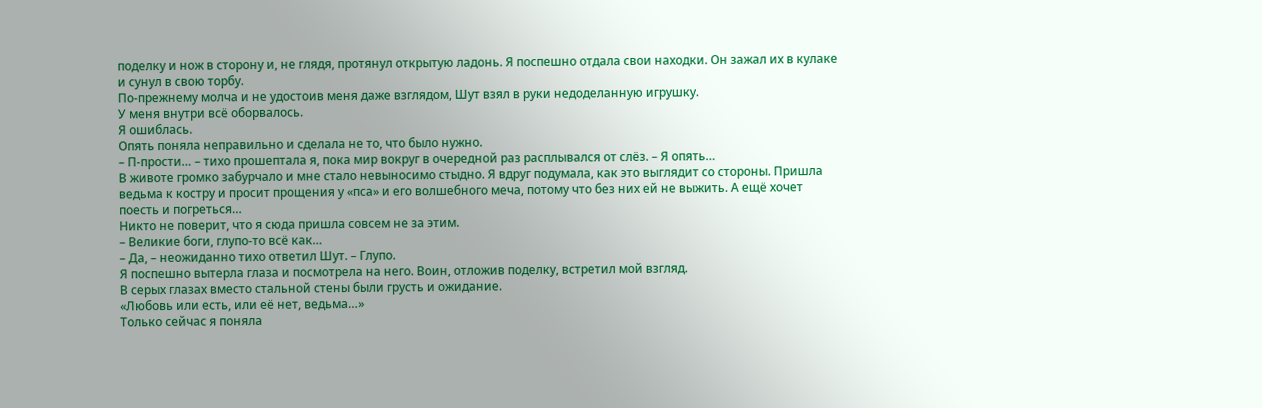поделку и нож в сторону и, не глядя, протянул открытую ладонь. Я поспешно отдала свои находки. Он зажал их в кулаке и сунул в свою торбу.
По-прежнему молча и не удостоив меня даже взглядом, Шут взял в руки недоделанную игрушку.
У меня внутри всё оборвалось.
Я ошиблась.
Опять поняла неправильно и сделала не то, что было нужно.
– П-прости… – тихо прошептала я, пока мир вокруг в очередной раз расплывался от слёз. – Я опять…
В животе громко забурчало и мне стало невыносимо стыдно. Я вдруг подумала, как это выглядит со стороны. Пришла ведьма к костру и просит прощения у «пса» и его волшебного меча, потому что без них ей не выжить. А ещё хочет поесть и погреться…
Никто не поверит, что я сюда пришла совсем не за этим.
– Великие боги, глупо-то всё как…
– Да, – неожиданно тихо ответил Шут. – Глупо.
Я поспешно вытерла глаза и посмотрела на него. Воин, отложив поделку, встретил мой взгляд.
В серых глазах вместо стальной стены были грусть и ожидание.
«Любовь или есть, или её нет, ведьма…»
Только сейчас я поняла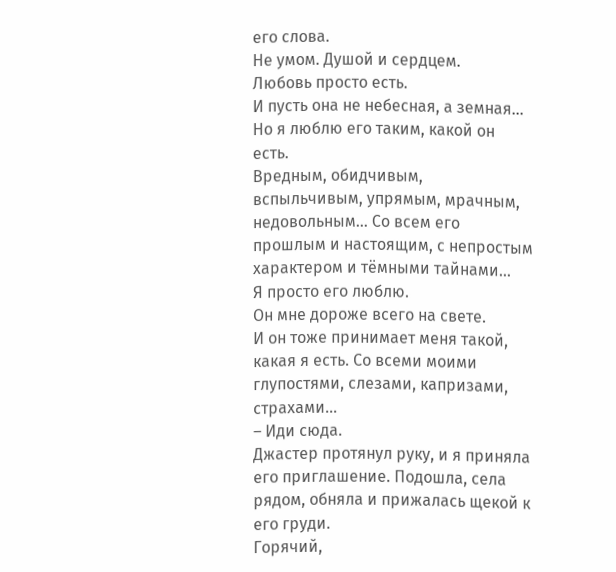его слова.
Не умом. Душой и сердцем.
Любовь просто есть.
И пусть она не небесная, а земная… Но я люблю его таким, какой он есть.
Вредным, обидчивым, вспыльчивым, упрямым, мрачным, недовольным… Со всем его прошлым и настоящим, с непростым характером и тёмными тайнами…
Я просто его люблю.
Он мне дороже всего на свете.
И он тоже принимает меня такой, какая я есть. Со всеми моими глупостями, слезами, капризами, страхами…
– Иди сюда.
Джастер протянул руку, и я приняла его приглашение. Подошла, села рядом, обняла и прижалась щекой к его груди.
Горячий,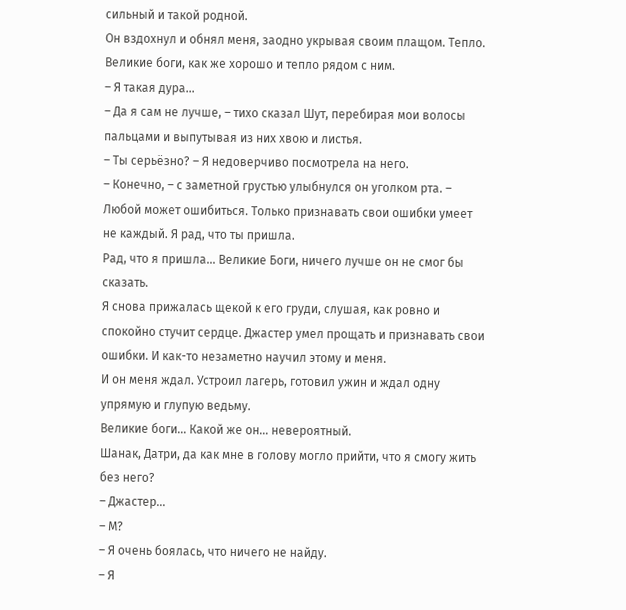сильный и такой родной.
Он вздохнул и обнял меня, заодно укрывая своим плащом. Тепло. Великие боги, как же хорошо и тепло рядом с ним.
– Я такая дура…
– Да я сам не лучше, – тихо сказал Шут, перебирая мои волосы пальцами и выпутывая из них хвою и листья.
– Ты серьёзно? – Я недоверчиво посмотрела на него.
– Конечно, – с заметной грустью улыбнулся он уголком рта. – Любой может ошибиться. Только признавать свои ошибки умеет не каждый. Я рад, что ты пришла.
Рад, что я пришла… Великие Боги, ничего лучше он не смог бы сказать.
Я снова прижалась щекой к его груди, слушая, как ровно и спокойно стучит сердце. Джастер умел прощать и признавать свои ошибки. И как-то незаметно научил этому и меня.
И он меня ждал. Устроил лагерь, готовил ужин и ждал одну упрямую и глупую ведьму.
Великие боги… Какой же он… невероятный.
Шанак, Датри, да как мне в голову могло прийти, что я смогу жить без него?
– Джастер…
– М?
– Я очень боялась, что ничего не найду.
– Я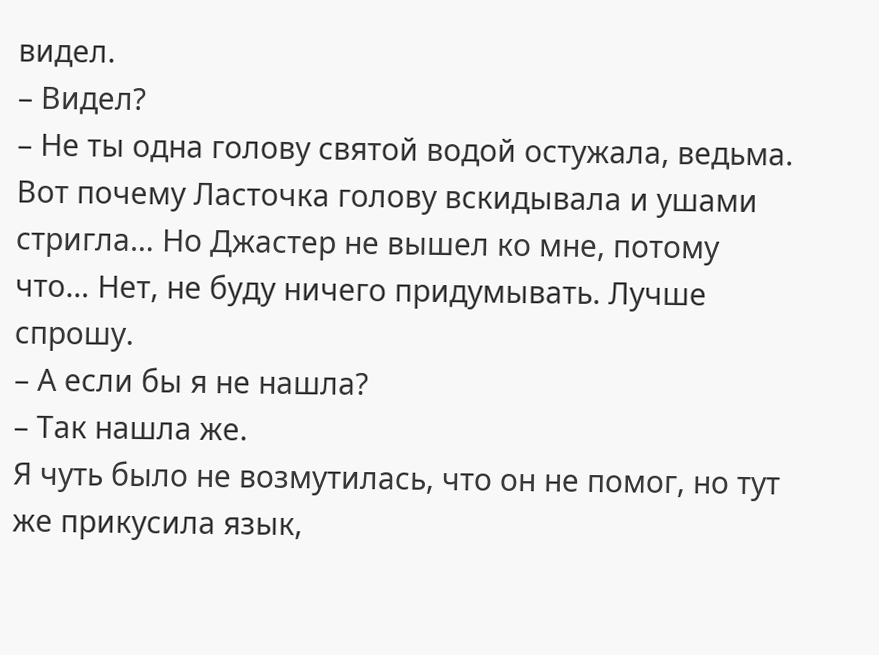видел.
– Видел?
– Не ты одна голову святой водой остужала, ведьма.
Вот почему Ласточка голову вскидывала и ушами стригла… Но Джастер не вышел ко мне, потому что… Нет, не буду ничего придумывать. Лучше спрошу.
– А если бы я не нашла?
– Так нашла же.
Я чуть было не возмутилась, что он не помог, но тут же прикусила язык,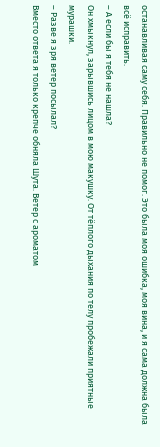останавливая саму себя. Правильно не помог. Это была моя ошибка, моя вина, и я сама должна была всё исправить.
– А если бы я тебя не нашла?
Он хмыкнул, зарывшись лицом в мою макушку. От тёплого дыхания по телу пробежали приятные мурашки.
– Разве я зря ветер посылал?
Вместо ответа я только крепче обняла Шута. Ветер с ароматом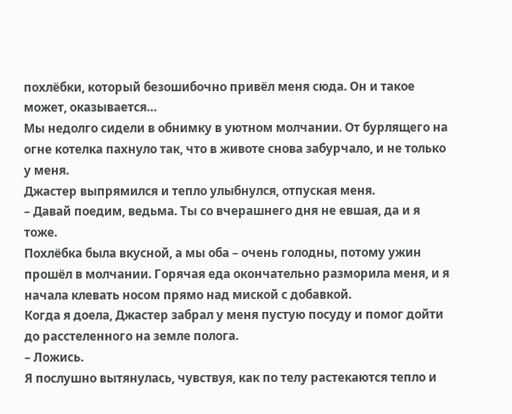похлёбки, который безошибочно привёл меня сюда. Он и такое может, оказывается…
Мы недолго сидели в обнимку в уютном молчании. От бурлящего на огне котелка пахнуло так, что в животе снова забурчало, и не только у меня.
Джастер выпрямился и тепло улыбнулся, отпуская меня.
– Давай поедим, ведьма. Ты со вчерашнего дня не евшая, да и я тоже.
Похлёбка была вкусной, а мы оба – очень голодны, потому ужин прошёл в молчании. Горячая еда окончательно разморила меня, и я начала клевать носом прямо над миской с добавкой.
Когда я доела, Джастер забрал у меня пустую посуду и помог дойти до расстеленного на земле полога.
– Ложись.
Я послушно вытянулась, чувствуя, как по телу растекаются тепло и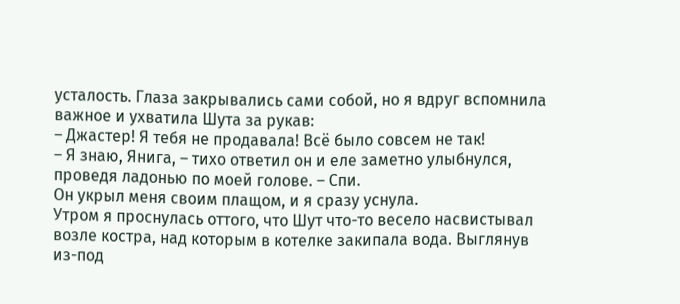усталость. Глаза закрывались сами собой, но я вдруг вспомнила важное и ухватила Шута за рукав:
– Джастер! Я тебя не продавала! Всё было совсем не так!
– Я знаю, Янига, – тихо ответил он и еле заметно улыбнулся, проведя ладонью по моей голове. – Спи.
Он укрыл меня своим плащом, и я сразу уснула.
Утром я проснулась оттого, что Шут что-то весело насвистывал возле костра, над которым в котелке закипала вода. Выглянув из-под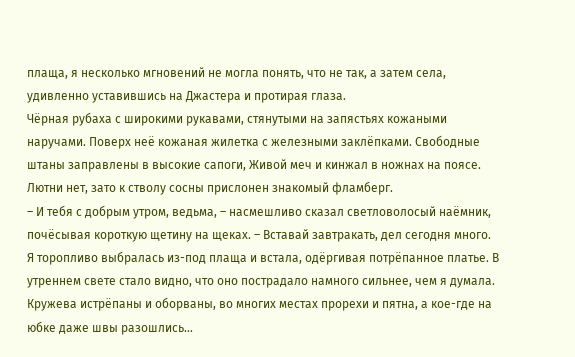плаща, я несколько мгновений не могла понять, что не так, а затем села, удивленно уставившись на Джастера и протирая глаза.
Чёрная рубаха с широкими рукавами, стянутыми на запястьях кожаными наручами. Поверх неё кожаная жилетка с железными заклёпками. Свободные штаны заправлены в высокие сапоги, Живой меч и кинжал в ножнах на поясе. Лютни нет, зато к стволу сосны прислонен знакомый фламберг.
– И тебя с добрым утром, ведьма, – насмешливо сказал светловолосый наёмник, почёсывая короткую щетину на щеках. – Вставай завтракать, дел сегодня много.
Я торопливо выбралась из-под плаща и встала, одёргивая потрёпанное платье. В утреннем свете стало видно, что оно пострадало намного сильнее, чем я думала. Кружева истрёпаны и оборваны, во многих местах прорехи и пятна, а кое-где на юбке даже швы разошлись…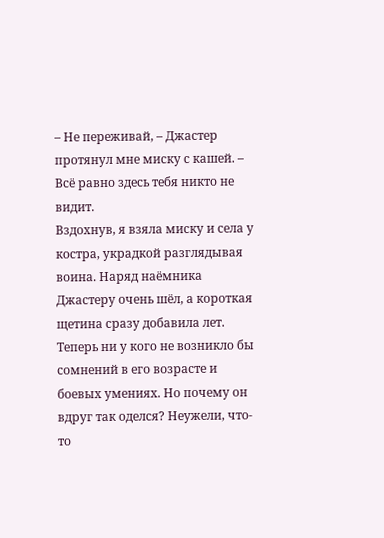– Не переживай, – Джастер протянул мне миску с кашей. – Всё равно здесь тебя никто не видит.
Вздохнув, я взяла миску и села у костра, украдкой разглядывая воина. Наряд наёмника Джастеру очень шёл, а короткая щетина сразу добавила лет.
Теперь ни у кого не возникло бы сомнений в его возрасте и боевых умениях. Но почему он вдруг так оделся? Неужели, что-то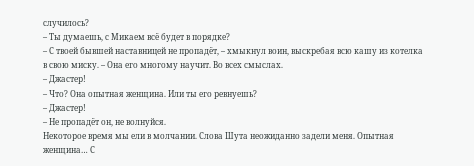случилось?
– Ты думаешь, с Микаем всё будет в порядке?
– С твоей бывшей наставницей не пропадёт, – хмыкнул воин, выскребая всю кашу из котелка в свою миску. – Она его многому научит. Во всех смыслах.
– Джастер!
– Что? Она опытная женщина. Или ты его ревнуешь?
– Джастер!
– Не пропадёт он, не волнуйся.
Некоторое время мы ели в молчании. Слова Шута неожиданно задели меня. Опытная женщина… С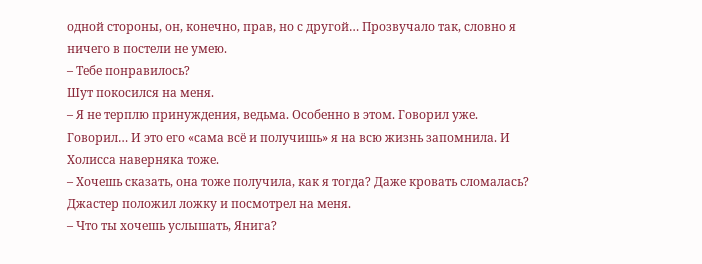одной стороны, он, конечно, прав, но с другой… Прозвучало так, словно я ничего в постели не умею.
– Тебе понравилось?
Шут покосился на меня.
– Я не терплю принуждения, ведьма. Особенно в этом. Говорил уже.
Говорил… И это его «сама всё и получишь» я на всю жизнь запомнила. И Холисса наверняка тоже.
– Хочешь сказать, она тоже получила, как я тогда? Даже кровать сломалась?
Джастер положил ложку и посмотрел на меня.
– Что ты хочешь услышать, Янига?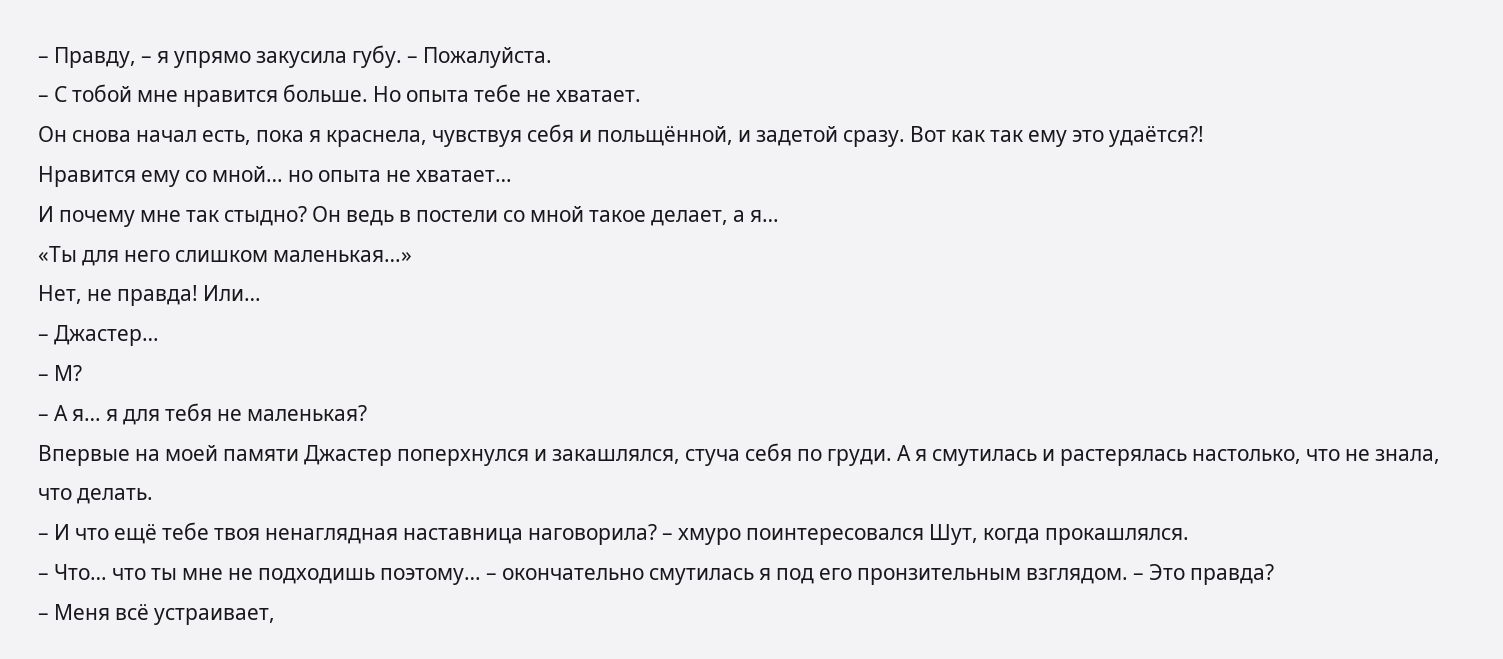– Правду, – я упрямо закусила губу. – Пожалуйста.
– С тобой мне нравится больше. Но опыта тебе не хватает.
Он снова начал есть, пока я краснела, чувствуя себя и польщённой, и задетой сразу. Вот как так ему это удаётся?!
Нравится ему со мной… но опыта не хватает…
И почему мне так стыдно? Он ведь в постели со мной такое делает, а я…
«Ты для него слишком маленькая…»
Нет, не правда! Или…
– Джастер…
– М?
– А я… я для тебя не маленькая?
Впервые на моей памяти Джастер поперхнулся и закашлялся, стуча себя по груди. А я смутилась и растерялась настолько, что не знала, что делать.
– И что ещё тебе твоя ненаглядная наставница наговорила? – хмуро поинтересовался Шут, когда прокашлялся.
– Что… что ты мне не подходишь поэтому… – окончательно смутилась я под его пронзительным взглядом. – Это правда?
– Меня всё устраивает,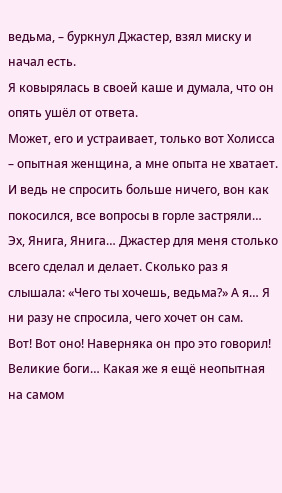ведьма, – буркнул Джастер, взял миску и начал есть.
Я ковырялась в своей каше и думала, что он опять ушёл от ответа.
Может, его и устраивает, только вот Холисса – опытная женщина, а мне опыта не хватает. И ведь не спросить больше ничего, вон как покосился, все вопросы в горле застряли…
Эх, Янига, Янига… Джастер для меня столько всего сделал и делает. Сколько раз я слышала: «Чего ты хочешь, ведьма?» А я… Я ни разу не спросила, чего хочет он сам.
Вот! Вот оно! Наверняка он про это говорил!
Великие боги… Какая же я ещё неопытная на самом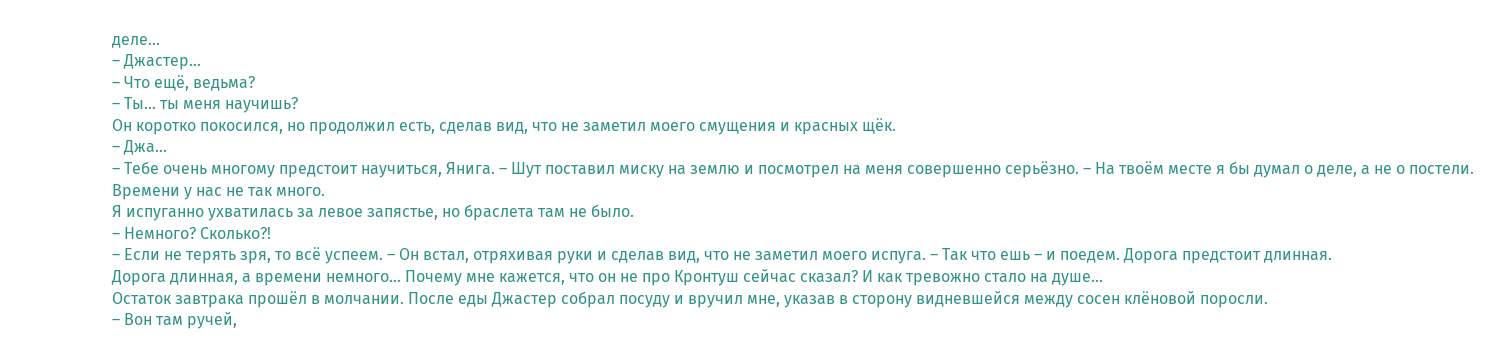деле…
– Джастер…
– Что ещё, ведьма?
– Ты… ты меня научишь?
Он коротко покосился, но продолжил есть, сделав вид, что не заметил моего смущения и красных щёк.
– Джа…
– Тебе очень многому предстоит научиться, Янига. – Шут поставил миску на землю и посмотрел на меня совершенно серьёзно. – На твоём месте я бы думал о деле, а не о постели. Времени у нас не так много.
Я испуганно ухватилась за левое запястье, но браслета там не было.
– Немного? Сколько?!
– Если не терять зря, то всё успеем. – Он встал, отряхивая руки и сделав вид, что не заметил моего испуга. – Так что ешь – и поедем. Дорога предстоит длинная.
Дорога длинная, а времени немного… Почему мне кажется, что он не про Кронтуш сейчас сказал? И как тревожно стало на душе…
Остаток завтрака прошёл в молчании. После еды Джастер собрал посуду и вручил мне, указав в сторону видневшейся между сосен клёновой поросли.
– Вон там ручей,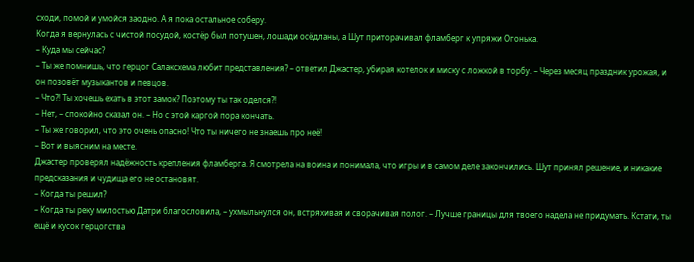сходи, помой и умойся заодно. А я пока остальное соберу.
Когда я вернулась с чистой посудой, костёр был потушен, лошади осёдланы, а Шут приторачивал фламберг к упряжи Огонька.
– Куда мы сейчас?
– Ты же помнишь, что герцог Салаксхема любит представления? – ответил Джастер, убирая котелок и миску с ложкой в торбу. – Через месяц праздник урожая, и он позовёт музыкантов и певцов.
– Что?! Ты хочешь ехать в этот замок? Поэтому ты так оделся?!
– Нет, – спокойно сказал он. – Но с этой каргой пора кончать.
– Ты же говорил, что это очень опасно! Что ты ничего не знаешь про неё!
– Вот и выясним на месте.
Джастер проверял надёжность крепления фламберга. Я смотрела на воина и понимала, что игры и в самом деле закончились. Шут принял решение, и никакие предсказания и чудища его не остановят.
– Когда ты решил?
– Когда ты реку милостью Датри благословила, – ухмыльнулся он, встряхивая и сворачивая полог. – Лучше границы для твоего надела не придумать. Кстати, ты ещё и кусок герцогства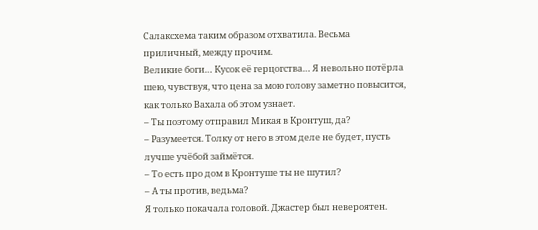Салаксхема таким образом отхватила. Весьма приличный, между прочим.
Великие боги… Кусок её герцогства… Я невольно потёрла шею, чувствуя, что цена за мою голову заметно повысится, как только Вахала об этом узнает.
– Ты поэтому отправил Микая в Кронтуш, да?
– Разумеется. Толку от него в этом деле не будет, пусть лучше учёбой займётся.
– То есть про дом в Кронтуше ты не шутил?
– А ты против, ведьма?
Я только покачала головой. Джастер был невероятен.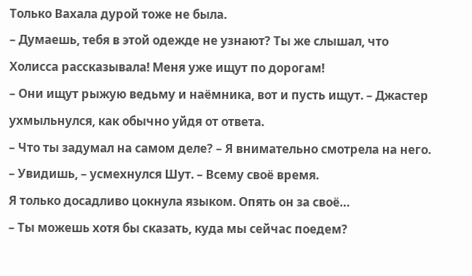Только Вахала дурой тоже не была.
– Думаешь, тебя в этой одежде не узнают? Ты же слышал, что Холисса рассказывала! Меня уже ищут по дорогам!
– Они ищут рыжую ведьму и наёмника, вот и пусть ищут. – Джастер ухмыльнулся, как обычно уйдя от ответа.
– Что ты задумал на самом деле? – Я внимательно смотрела на него.
– Увидишь, – усмехнулся Шут. – Всему своё время.
Я только досадливо цокнула языком. Опять он за своё…
– Ты можешь хотя бы сказать, куда мы сейчас поедем?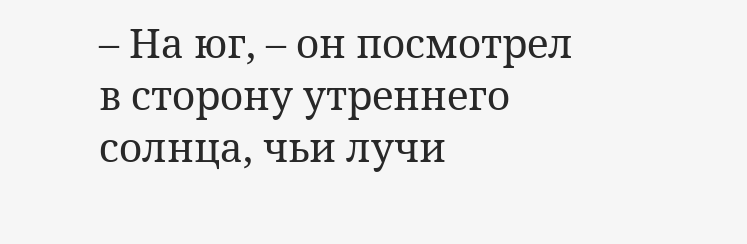– На юг, – он посмотрел в сторону утреннего солнца, чьи лучи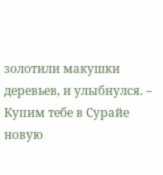золотили макушки деревьев, и улыбнулся. – Купим тебе в Сурайе новую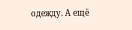одежду. А ещё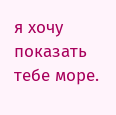я хочу показать тебе море.